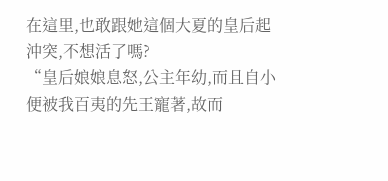在這里,也敢跟她這個大夏的皇后起沖突,不想活了嗎?
“皇后娘娘息怒,公主年幼,而且自小便被我百夷的先王寵著,故而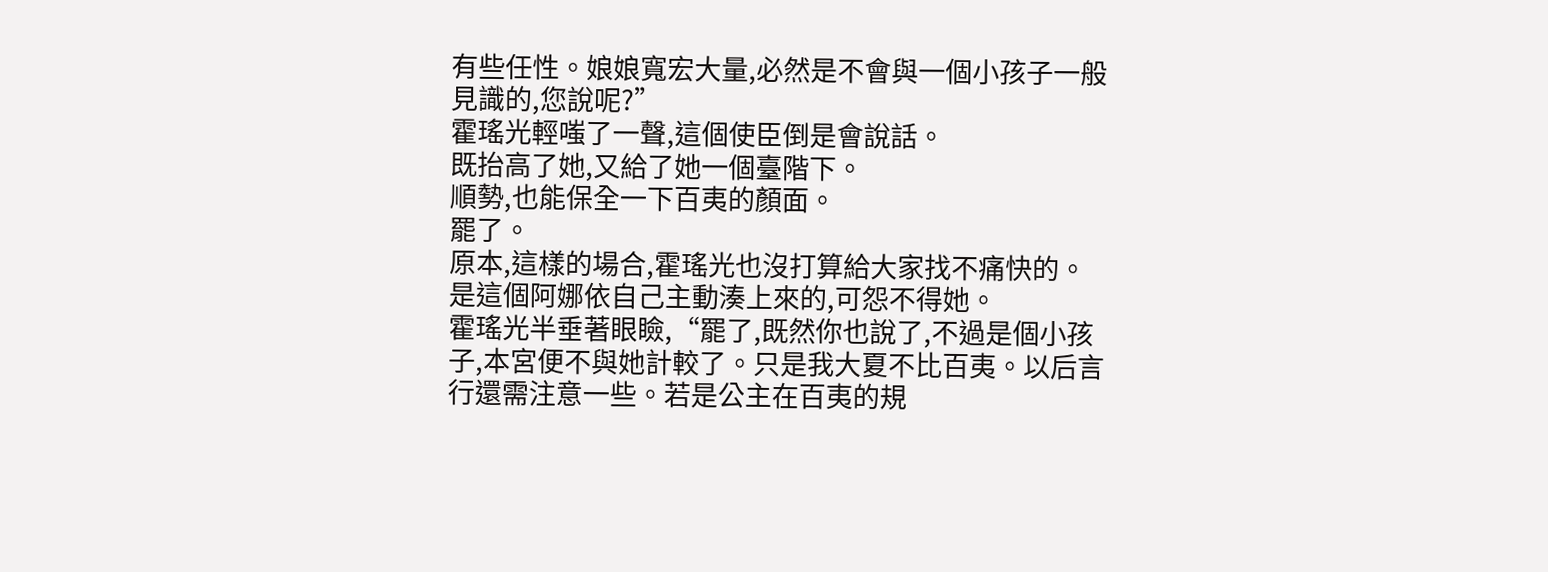有些任性。娘娘寬宏大量,必然是不會與一個小孩子一般見識的,您說呢?”
霍瑤光輕嗤了一聲,這個使臣倒是會說話。
既抬高了她,又給了她一個臺階下。
順勢,也能保全一下百夷的顏面。
罷了。
原本,這樣的場合,霍瑤光也沒打算給大家找不痛快的。
是這個阿娜依自己主動湊上來的,可怨不得她。
霍瑤光半垂著眼瞼,“罷了,既然你也說了,不過是個小孩子,本宮便不與她計較了。只是我大夏不比百夷。以后言行還需注意一些。若是公主在百夷的規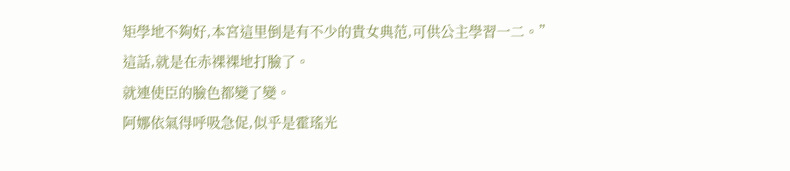矩學地不夠好,本宮這里倒是有不少的貴女典范,可供公主學習一二。”
這話,就是在赤裸裸地打臉了。
就連使臣的臉色都變了變。
阿娜依氣得呼吸急促,似乎是霍瑤光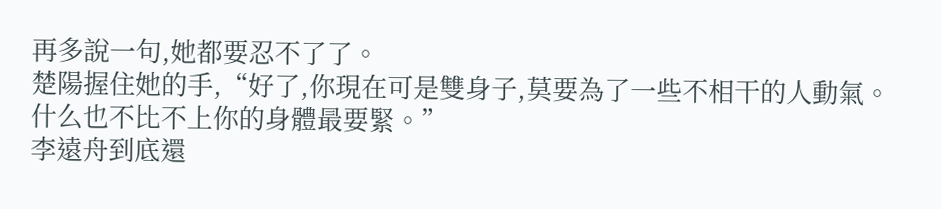再多說一句,她都要忍不了了。
楚陽握住她的手,“好了,你現在可是雙身子,莫要為了一些不相干的人動氣。什么也不比不上你的身體最要緊。”
李遠舟到底還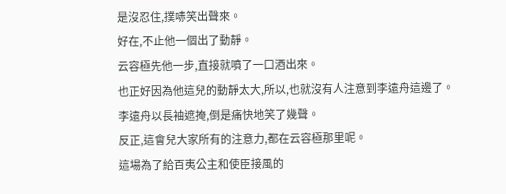是沒忍住,撲哧笑出聲來。
好在,不止他一個出了動靜。
云容極先他一步,直接就噴了一口酒出來。
也正好因為他這兒的動靜太大,所以,也就沒有人注意到李遠舟這邊了。
李遠舟以長袖遮掩,倒是痛快地笑了幾聲。
反正,這會兒大家所有的注意力,都在云容極那里呢。
這場為了給百夷公主和使臣接風的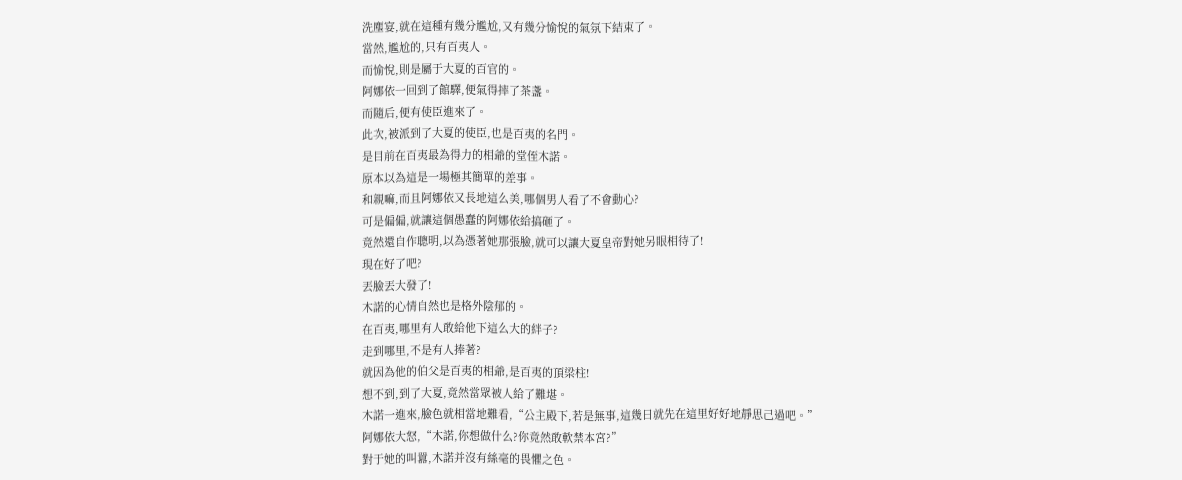洗塵宴,就在這種有幾分尷尬,又有幾分愉悅的氣氛下結束了。
當然,尷尬的,只有百夷人。
而愉悅,則是屬于大夏的百官的。
阿娜依一回到了館驛,便氣得摔了茶盞。
而隨后,便有使臣進來了。
此次,被派到了大夏的使臣,也是百夷的名門。
是目前在百夷最為得力的相爺的堂侄木諾。
原本以為這是一場極其簡單的差事。
和親嘛,而且阿娜依又長地這么美,哪個男人看了不會動心?
可是偏偏,就讓這個愚蠢的阿娜依給搞砸了。
竟然還自作聰明,以為憑著她那張臉,就可以讓大夏皇帝對她另眼相待了!
現在好了吧?
丟臉丟大發了!
木諾的心情自然也是格外陰郁的。
在百夷,哪里有人敢給他下這么大的絆子?
走到哪里,不是有人捧著?
就因為他的伯父是百夷的相爺,是百夷的頂梁柱!
想不到,到了大夏,竟然當眾被人給了難堪。
木諾一進來,臉色就相當地難看,“公主殿下,若是無事,這幾日就先在這里好好地靜思己過吧。”
阿娜依大怒,“木諾,你想做什么?你竟然敢軟禁本宮?”
對于她的叫囂,木諾并沒有絲毫的畏懼之色。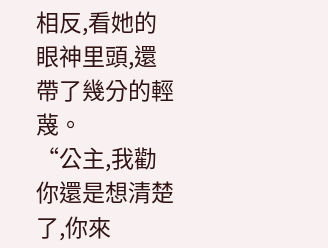相反,看她的眼神里頭,還帶了幾分的輕蔑。
“公主,我勸你還是想清楚了,你來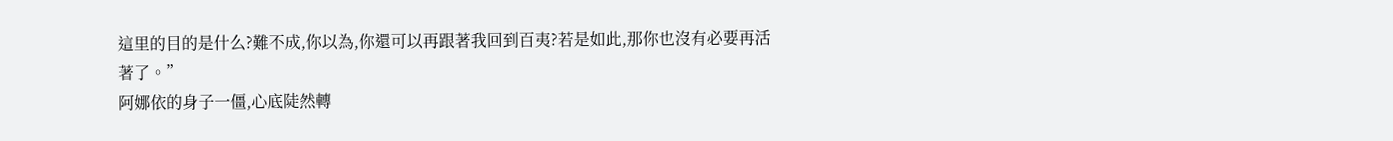這里的目的是什么?難不成,你以為,你還可以再跟著我回到百夷?若是如此,那你也沒有必要再活著了。”
阿娜依的身子一僵,心底陡然轉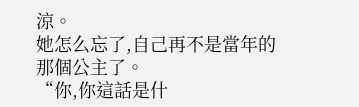涼。
她怎么忘了,自己再不是當年的那個公主了。
“你,你這話是什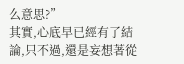么意思?”
其實,心底早已經有了結論,只不過,還是妄想著從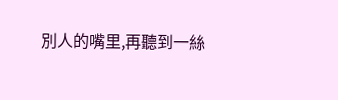別人的嘴里,再聽到一絲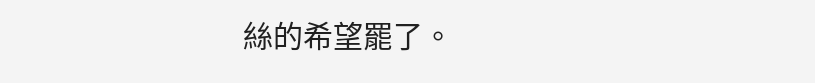絲的希望罷了。